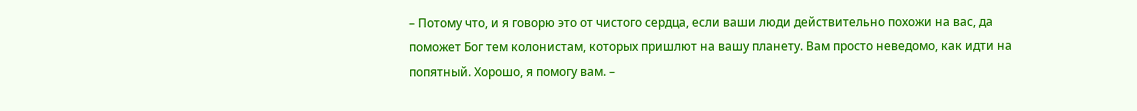– Потому что, и я говорю это от чистого сердца, если ваши люди действительно похожи на вас, да поможет Бог тем колонистам, которых пришлют на вашу планету. Вам просто неведомо, как идти на попятный. Хорошо, я помогу вам. –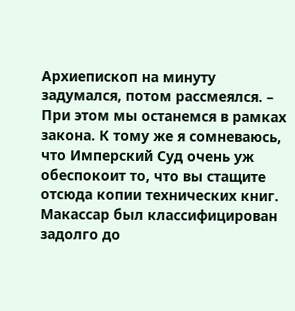Архиепископ на минуту задумался, потом рассмеялся. – При этом мы останемся в рамках закона. К тому же я сомневаюсь, что Имперский Суд очень уж обеспокоит то, что вы стащите отсюда копии технических книг. Макассар был классифицирован задолго до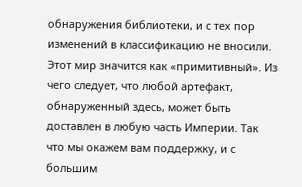обнаружения библиотеки, и с тех пор изменений в классификацию не вносили. Этот мир значится как «примитивный». Из чего следует, что любой артефакт, обнаруженный здесь, может быть доставлен в любую часть Империи. Так что мы окажем вам поддержку, и с большим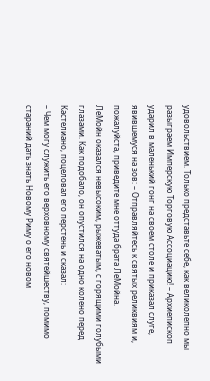удовольствием. Только представьте себе, как великолепно мы разыграем Имперскую Торговую Ассоциацию! – Архиепископ ударил в маленький гонг на своем столе и приказал слуге, явившемуся на зов: – Отправляйтесь к святых реликвиям и, пожалуйста, приведите мне оттуда брата ЛеМойна.
ЛеМойн оказался невысоким, рыжеватым, с горящими голубыми глазами. Как подобало, он опустился на одно колено перед Кастелиано, поцеловал его перстень и сказал:
– Чем могу служить его верховному святейшеству, помимо стараний дать знать Новому Риму о его новом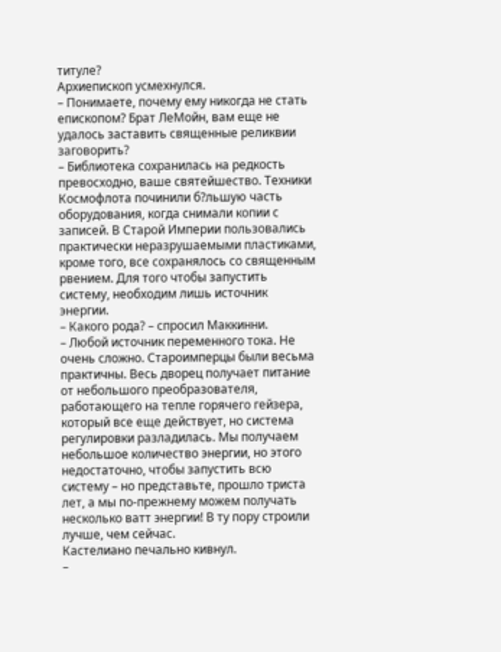титуле?
Архиепископ усмехнулся.
– Понимаете, почему ему никогда не стать епископом? Брат ЛеМойн, вам еще не удалось заставить священные реликвии заговорить?
– Библиотека сохранилась на редкость превосходно, ваше святейшество. Техники Космофлота починили б?льшую часть оборудования, когда снимали копии с записей. В Старой Империи пользовались практически неразрушаемыми пластиками, кроме того, все сохранялось со священным рвением. Для того чтобы запустить систему, необходим лишь источник энергии.
– Какого рода? – спросил Маккинни.
– Любой источник переменного тока. Не очень сложно. Староимперцы были весьма практичны. Весь дворец получает питание от небольшого преобразователя, работающего на тепле горячего гейзера, который все еще действует, но система регулировки разладилась. Мы получаем небольшое количество энергии, но этого недостаточно, чтобы запустить всю систему – но представьте, прошло триста лет, а мы по-прежнему можем получать несколько ватт энергии! В ту пору строили лучше, чем сейчас.
Кастелиано печально кивнул.
–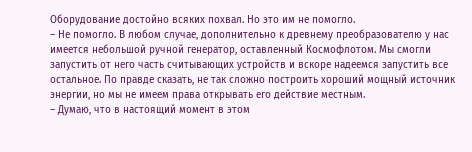Оборудование достойно всяких похвал. Но это им не помогло.
– Не помогло. В любом случае, дополнительно к древнему преобразователю у нас имеется небольшой ручной генератор, оставленный Космофлотом. Мы смогли запустить от него часть считывающих устройств и вскоре надеемся запустить все остальное. По правде сказать, не так сложно построить хороший мощный источник энергии, но мы не имеем права открывать его действие местным.
– Думаю, что в настоящий момент в этом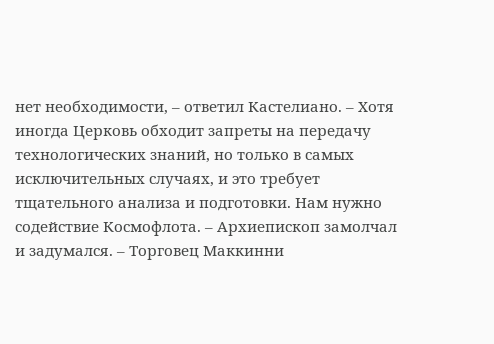нет необходимости, – ответил Кастелиано. – Хотя иногда Церковь обходит запреты на передачу технологических знаний, но только в самых исключительных случаях, и это требует тщательного анализа и подготовки. Нам нужно содействие Космофлота. – Архиепископ замолчал и задумался. – Торговец Маккинни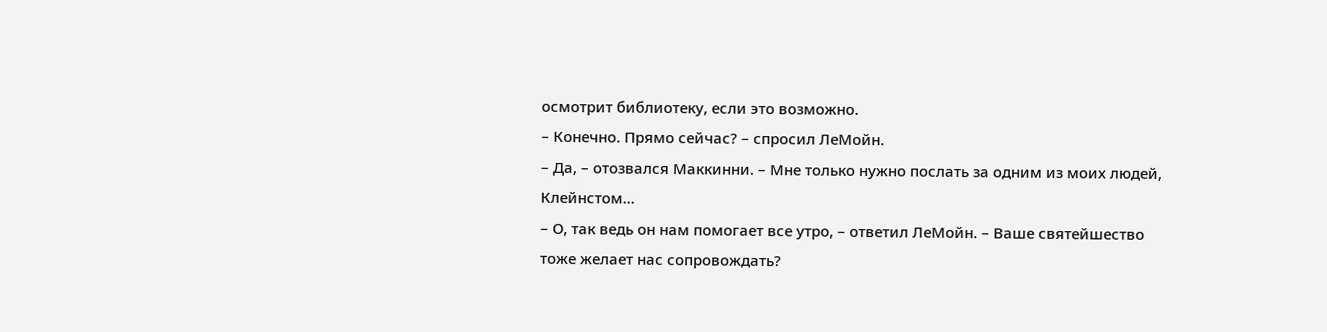осмотрит библиотеку, если это возможно.
– Конечно. Прямо сейчас? – спросил ЛеМойн.
– Да, – отозвался Маккинни. – Мне только нужно послать за одним из моих людей, Клейнстом…
– О, так ведь он нам помогает все утро, – ответил ЛеМойн. – Ваше святейшество тоже желает нас сопровождать?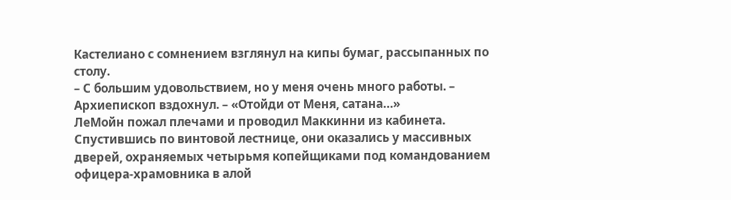Кастелиано с сомнением взглянул на кипы бумаг, рассыпанных по столу.
– С большим удовольствием, но у меня очень много работы. – Архиепископ вздохнул. – «Отойди от Меня, сатана…»
ЛеМойн пожал плечами и проводил Маккинни из кабинета. Спустившись по винтовой лестнице, они оказались у массивных дверей, охраняемых четырьмя копейщиками под командованием офицера-храмовника в алой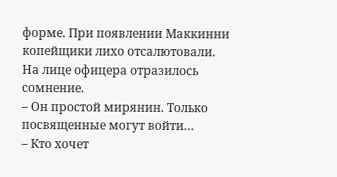форме. При появлении Маккинни копейщики лихо отсалютовали.
На лице офицера отразилось сомнение.
– Он простой мирянин. Только посвященные могут войти…
– Кто хочет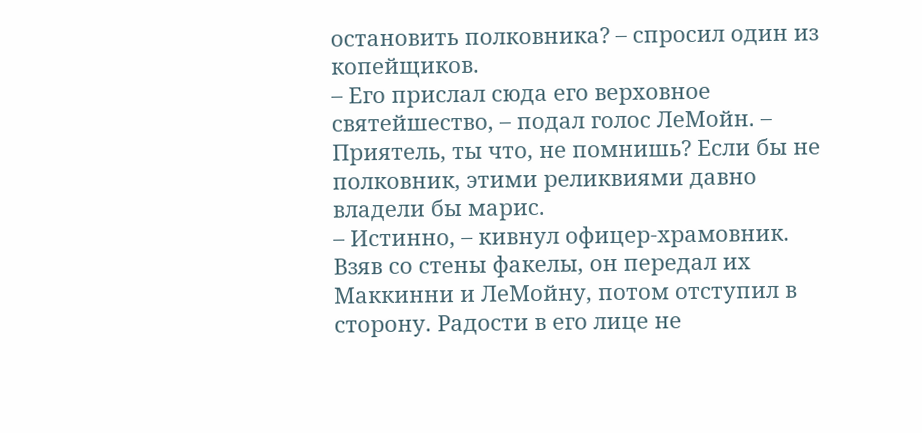остановить полковника? – спросил один из копейщиков.
– Его прислал сюда его верховное святейшество, – подал голос ЛеМойн. – Приятель, ты что, не помнишь? Если бы не полковник, этими реликвиями давно владели бы марис.
– Истинно, – кивнул офицер-храмовник. Взяв со стены факелы, он передал их Маккинни и ЛеМойну, потом отступил в сторону. Радости в его лице не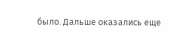было. Дальше оказались еще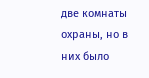две комнаты охраны, но в них было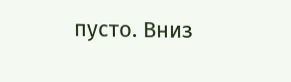пусто. Вниз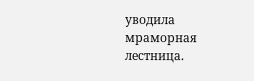уводила мраморная лестница.